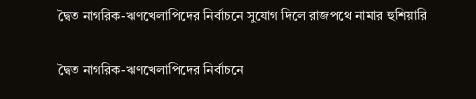দ্বৈত নাগরিক-ঋণখেলাপিদের নির্বাচনে সুযোগ দিলে রাজপথে নামার হুশিয়ারি

দ্বৈত নাগরিক-ঋণখেলাপিদের নির্বাচনে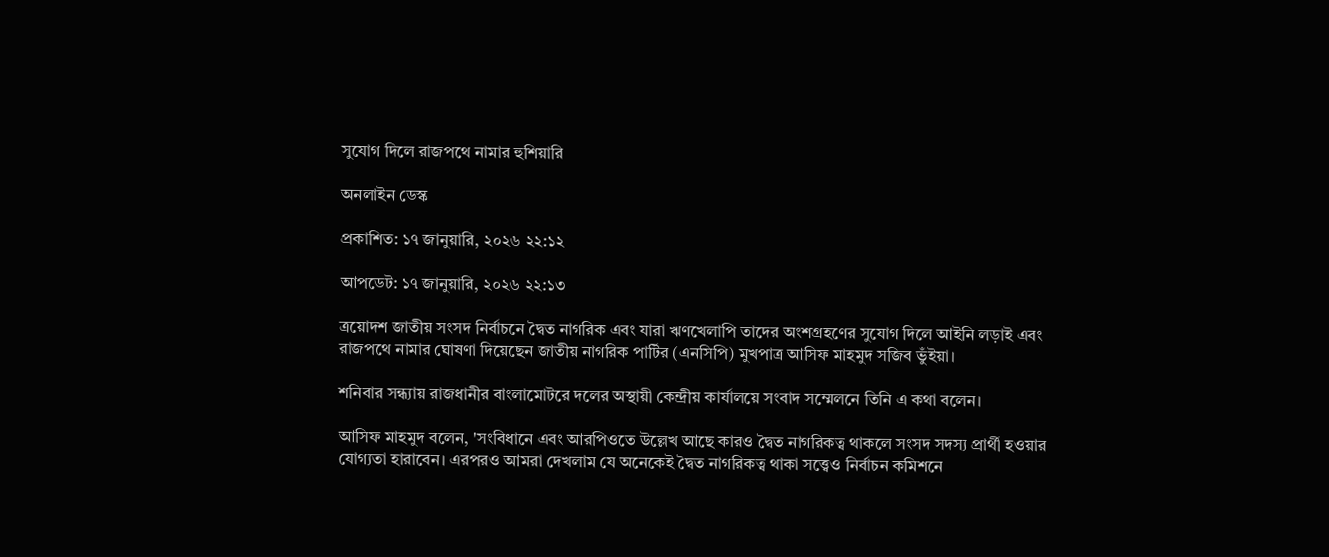সুযোগ দিলে রাজপথে নামার হুশিয়ারি

অনলাইন ডেস্ক

প্রকাশিত: ১৭ জানুয়ারি, ২০২৬ ২২:১২

আপডেট: ১৭ জানুয়ারি, ২০২৬ ২২:১৩

ত্রয়োদশ জাতীয় সংসদ নির্বাচনে দ্বৈত নাগরিক এবং যারা ঋণখেলাপি তাদের অংশগ্রহণের সুযোগ দিলে আইনি লড়াই এবং রাজপথে নামার ঘোষণা দিয়েছেন জাতীয় নাগরিক পার্টির (এনসিপি) মুখপাত্র আসিফ মাহমুদ সজিব ভুঁইয়া।

শনিবার সন্ধ্যায় রাজধানীর বাংলামোটরে দলের অস্থায়ী কেন্দ্রীয় কার্যালয়ে সংবাদ সম্মেলনে তিনি এ কথা বলেন।

আসিফ মাহমুদ বলেন, 'সংবিধানে এবং আরপিওতে উল্লেখ আছে কারও দ্বৈত নাগরিকত্ব থাকলে সংসদ সদস্য প্রার্থী হওয়ার যোগ্যতা হারাবেন। এরপরও আমরা দেখলাম যে অনেকেই দ্বৈত নাগরিকত্ব থাকা সত্ত্বেও নির্বাচন কমিশনে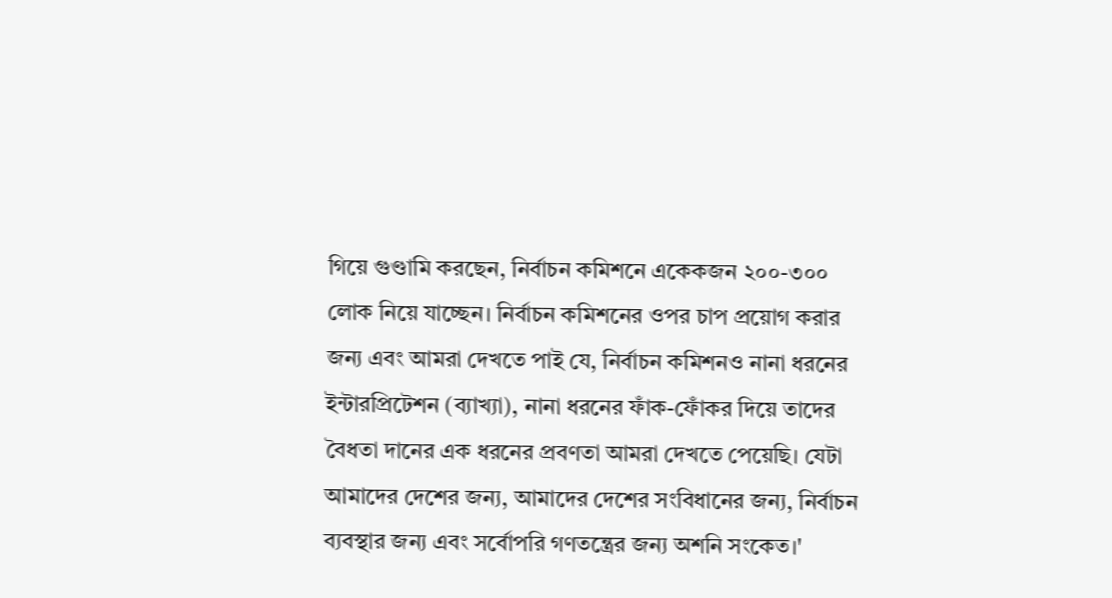গিয়ে গুণ্ডামি করছেন, নির্বাচন কমিশনে একেকজন ২০০-৩০০ লোক নিয়ে যাচ্ছেন। নির্বাচন কমিশনের ওপর চাপ প্রয়োগ করার জন্য এবং আমরা দেখতে পাই যে, নির্বাচন কমিশনও নানা ধরনের ইন্টারপ্রিটেশন (ব্যাখ্যা), নানা ধরনের ফাঁক-ফোঁকর দিয়ে তাদের বৈধতা দানের এক ধরনের প্রবণতা আমরা দেখতে পেয়েছি। যেটা আমাদের দেশের জন্য, আমাদের দেশের সংবিধানের জন্য, নির্বাচন ব্যবস্থার জন্য এবং সর্বোপরি গণতন্ত্রের জন্য অশনি সংকেত।'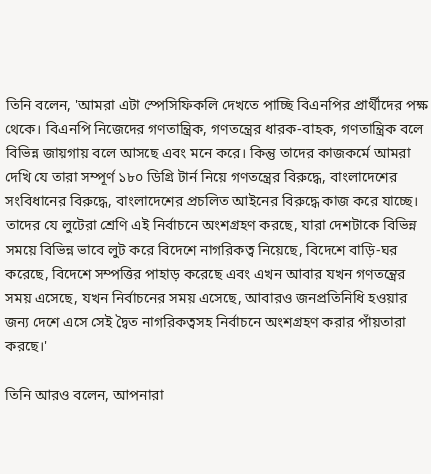তিনি বলেন, 'আমরা এটা স্পেসিফিকলি দেখতে পাচ্ছি বিএনপির প্রার্থীদের পক্ষ থেকে। বিএনপি নিজেদের গণতান্ত্রিক, গণতন্ত্রের ধারক-বাহক, গণতান্ত্রিক বলে বিভিন্ন জায়গায় বলে আসছে এবং মনে করে। কিন্তু তাদের কাজকর্মে আমরা দেখি যে তারা সম্পূর্ণ ১৮০ ডিগ্রি টার্ন নিয়ে গণতন্ত্রের বিরুদ্ধে, বাংলাদেশের সংবিধানের বিরুদ্ধে, বাংলাদেশের প্রচলিত আইনের বিরুদ্ধে কাজ করে যাচ্ছে। তাদের যে লুটেরা শ্রেণি এই নির্বাচনে অংশগ্রহণ করছে, যারা দেশটাকে বিভিন্ন সময়ে বিভিন্ন ভাবে লুট করে বিদেশে নাগরিকত্ব নিয়েছে, বিদেশে বাড়ি-ঘর করেছে, বিদেশে সম্পত্তির পাহাড় করেছে এবং এখন আবার যখন গণতন্ত্রের সময় এসেছে, যখন নির্বাচনের সময় এসেছে, আবারও জনপ্রতিনিধি হওয়ার জন্য দেশে এসে সেই দ্বৈত নাগরিকত্বসহ নির্বাচনে অংশগ্রহণ করার পাঁয়তারা করছে।'

তিনি আরও বলেন, আপনারা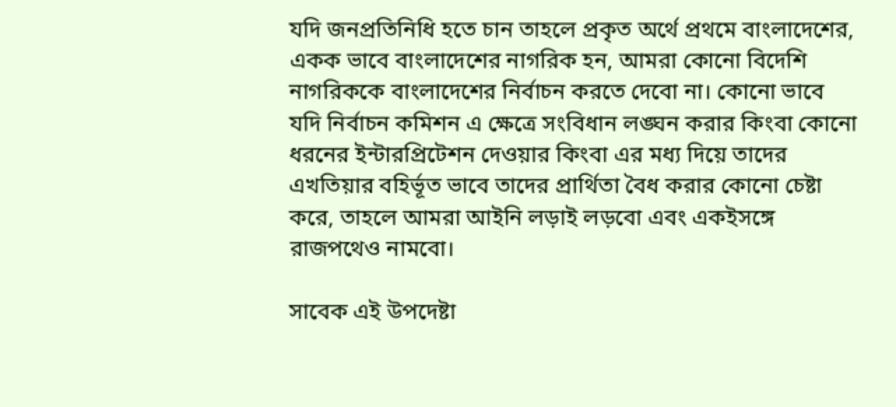যদি জনপ্রতিনিধি হতে চান তাহলে প্রকৃত অর্থে প্রথমে বাংলাদেশের, একক ভাবে বাংলাদেশের নাগরিক হন, আমরা কোনো বিদেশি নাগরিককে বাংলাদেশের নির্বাচন করতে দেবো না। কোনো ভাবে যদি নির্বাচন কমিশন এ ক্ষেত্রে সংবিধান লঙ্ঘন করার কিংবা কোনো ধরনের ইন্টারপ্রিটেশন দেওয়ার কিংবা এর মধ্য দিয়ে তাদের এখতিয়ার বহির্ভূত ভাবে তাদের প্রার্থিতা বৈধ করার কোনো চেষ্টা করে, তাহলে আমরা আইনি লড়াই লড়বো এবং একইসঙ্গে রাজপথেও নামবো।

সাবেক এই উপদেষ্টা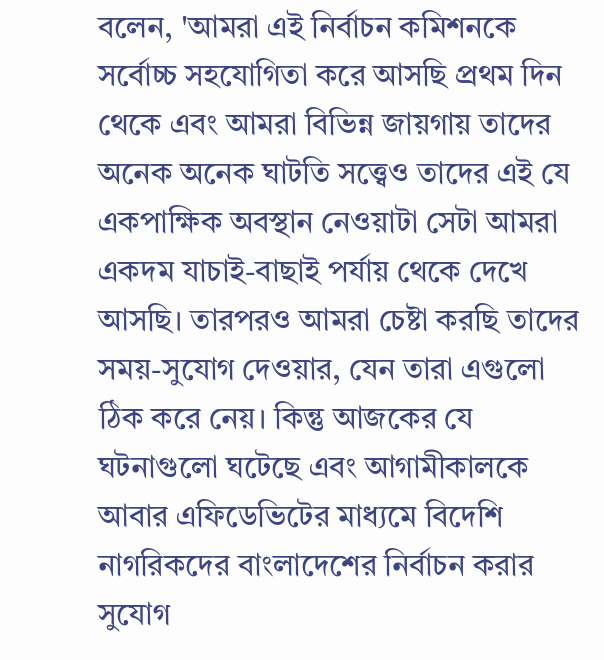বলেন, 'আমরা এই নির্বাচন কমিশনকে সর্বোচ্চ সহযোগিতা করে আসছি প্রথম দিন থেকে এবং আমরা বিভিন্ন জায়গায় তাদের অনেক অনেক ঘাটতি সত্ত্বেও তাদের এই যে একপাক্ষিক অবস্থান নেওয়াটা সেটা আমরা একদম যাচাই-বাছাই পর্যায় থেকে দেখে আসছি। তারপরও আমরা চেষ্টা করছি তাদের সময়-সুযোগ দেওয়ার, যেন তারা এগুলো ঠিক করে নেয়। কিন্তু আজকের যে ঘটনাগুলো ঘটেছে এবং আগামীকালকে আবার এফিডেভিটের মাধ্যমে বিদেশি নাগরিকদের বাংলাদেশের নির্বাচন করার সুযোগ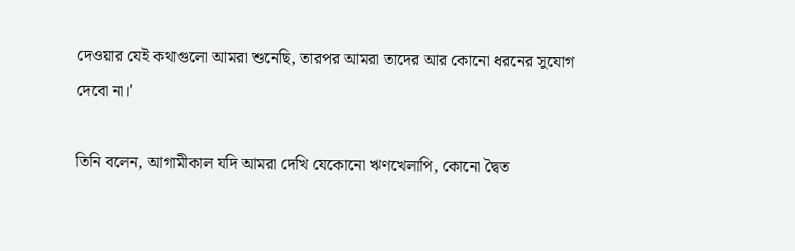দেওয়ার যেই কথাগুলো আমরা শুনেছি, তারপর আমরা তাদের আর কোনো ধরনের সুযোগ দেবো না।'

তিনি বলেন, আগামীকাল যদি আমরা দেখি যেকোনো ঋণখেলাপি, কোনো দ্বৈত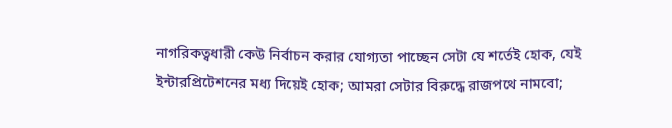নাগরিকত্বধারী কেউ নির্বাচন করার যোগ্যতা পাচ্ছেন সেটা যে শর্তেই হোক, যেই ইন্টারপ্রিটেশনের মধ্য দিয়েই হোক; আমরা সেটার বিরুদ্ধে রাজপথে নামবো;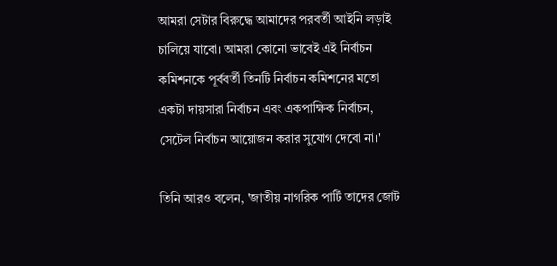আমরা সেটার বিরুদ্ধে আমাদের পরবর্তী আইনি লড়াই চালিয়ে যাবো। আমরা কোনো ভাবেই এই নির্বাচন কমিশনকে পূর্ববর্তী তিনটি নির্বাচন কমিশনের মতো একটা দায়সারা নির্বাচন এবং একপাক্ষিক নির্বাচন, সেটেল নির্বাচন আয়োজন করার সুযোগ দেবো না।'

তিনি আরও বলেন, 'জাতীয় নাগরিক পার্টি তাদের জোট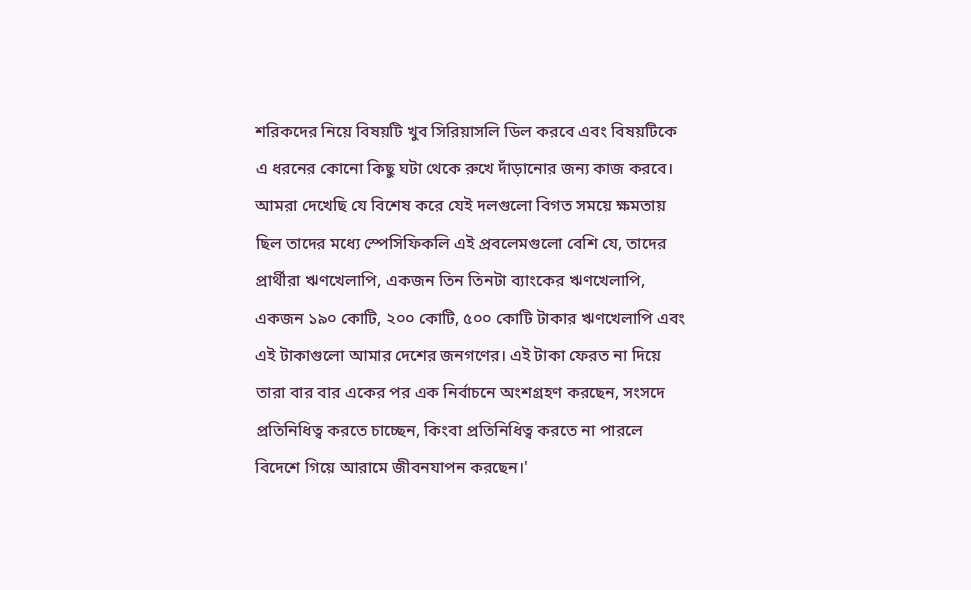শরিকদের নিয়ে বিষয়টি খুব সিরিয়াসলি ডিল করবে এবং বিষয়টিকে এ ধরনের কোনো কিছু ঘটা থেকে রুখে দাঁড়ানোর জন্য কাজ করবে। আমরা দেখেছি যে বিশেষ করে যেই দলগুলো বিগত সময়ে ক্ষমতায় ছিল তাদের মধ্যে স্পেসিফিকলি এই প্রবলেমগুলো বেশি যে, তাদের প্রার্থীরা ঋণখেলাপি, একজন তিন তিনটা ব্যাংকের ঋণখেলাপি, একজন ১৯০ কোটি, ২০০ কোটি, ৫০০ কোটি টাকার ঋণখেলাপি এবং এই টাকাগুলো আমার দেশের জনগণের। এই টাকা ফেরত না দিয়ে তারা বার বার একের পর এক নির্বাচনে অংশগ্রহণ করছেন, সংসদে প্রতিনিধিত্ব করতে চাচ্ছেন, কিংবা প্রতিনিধিত্ব করতে না পারলে বিদেশে গিয়ে আরামে জীবনযাপন করছেন।'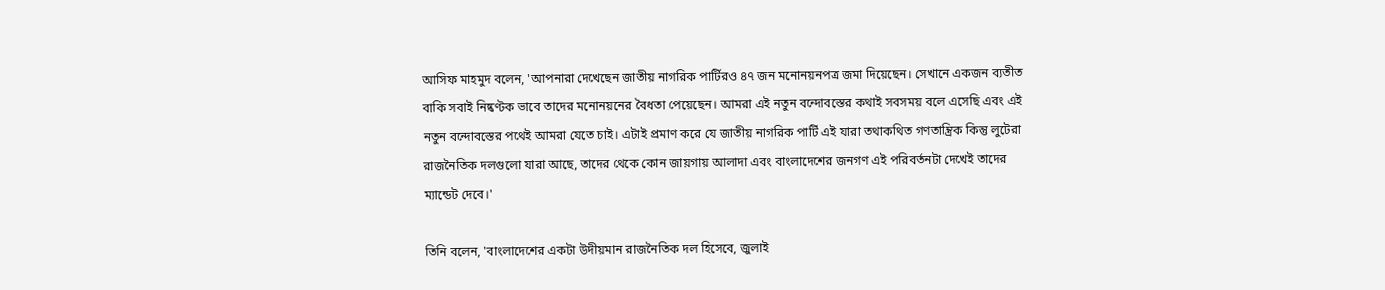আসিফ মাহমুদ বলেন, 'আপনারা দেখেছেন জাতীয় নাগরিক পার্টিরও ৪৭ জন মনোনয়নপত্র জমা দিয়েছেন। সেখানে একজন ব্যতীত বাকি সবাই নিষ্কণ্টক ভাবে তাদের মনোনয়নের বৈধতা পেয়েছেন। আমরা এই নতুন বন্দোবস্তের কথাই সবসময় বলে এসেছি এবং এই নতুন বন্দোবস্তের পথেই আমরা যেতে চাই। এটাই প্রমাণ করে যে জাতীয় নাগরিক পার্টি এই যারা তথাকথিত গণতান্ত্রিক কিন্তু লুটেরা রাজনৈতিক দলগুলো যারা আছে, তাদের থেকে কোন জায়গায় আলাদা এবং বাংলাদেশের জনগণ এই পরিবর্তনটা দেখেই তাদের ম্যান্ডেট দেবে।'

তিনি বলেন, 'বাংলাদেশের একটা উদীয়মান রাজনৈতিক দল হিসেবে, জুলাই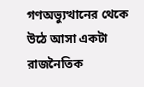গণঅভ্যুত্থানের থেকে উঠে আসা একটা রাজনৈতিক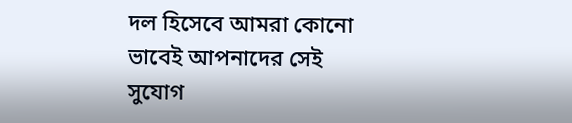দল হিসেবে আমরা কোনো ভাবেই আপনাদের সেই সুযোগ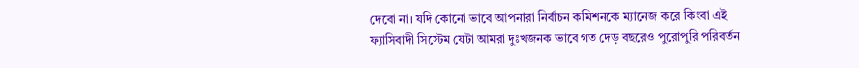দেবো না। যদি কোনো ভাবে আপনারা নির্বাচন কমিশনকে ম্যানেজ করে কিংবা এই ফ্যাসিবাদী সিস্টেম যেটা আমরা দুঃখজনক ভাবে গত দেড় বছরেও পুরোপুরি পরিবর্তন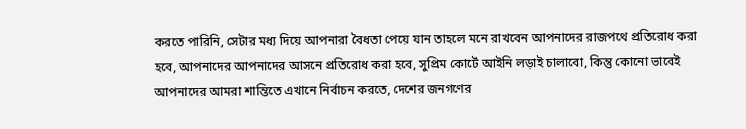করতে পারিনি, সেটার মধ্য দিয়ে আপনারা বৈধতা পেয়ে যান তাহলে মনে রাখবেন আপনাদের রাজপথে প্রতিরোধ করা হবে, আপনাদের আপনাদের আসনে প্রতিরোধ করা হবে, সুপ্রিম কোর্টে আইনি লড়াই চালাবো, কিন্তু কোনো ভাবেই আপনাদের আমরা শান্তিতে এখানে নির্বাচন করতে, দেশের জনগণের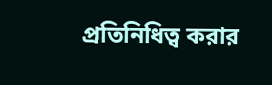প্রতিনিধিত্ব করার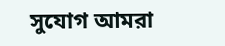সুযোগ আমরা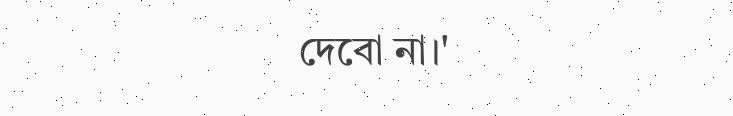দেবো না।'